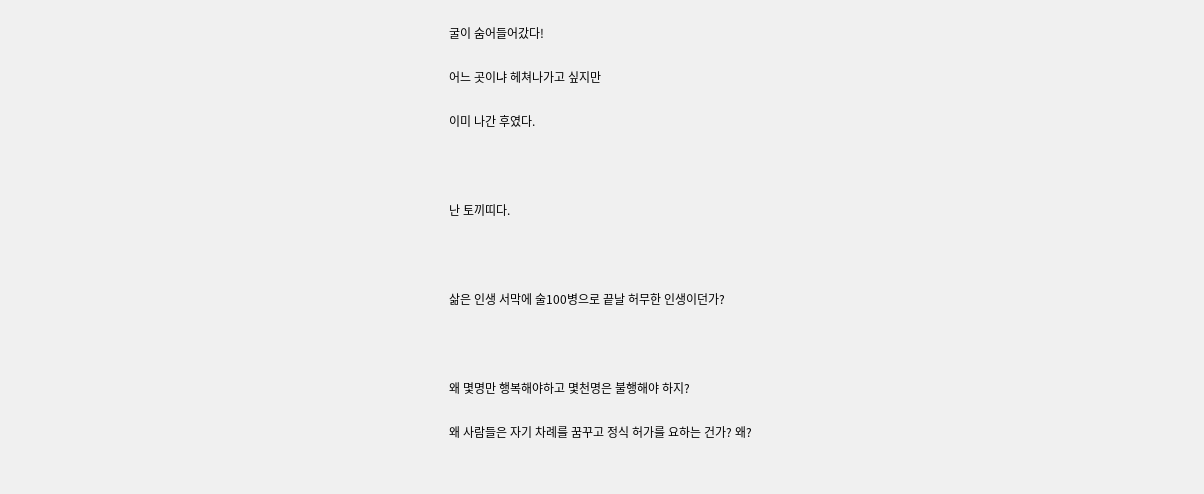굴이 숨어들어갔다!

어느 곳이냐 헤쳐나가고 싶지만

이미 나간 후였다.



난 토끼띠다.



삶은 인생 서막에 술100병으로 끝날 허무한 인생이던가?



왜 몇명만 행복해야하고 몇천명은 불행해야 하지?

왜 사람들은 자기 차례를 꿈꾸고 정식 허가를 요하는 건가? 왜?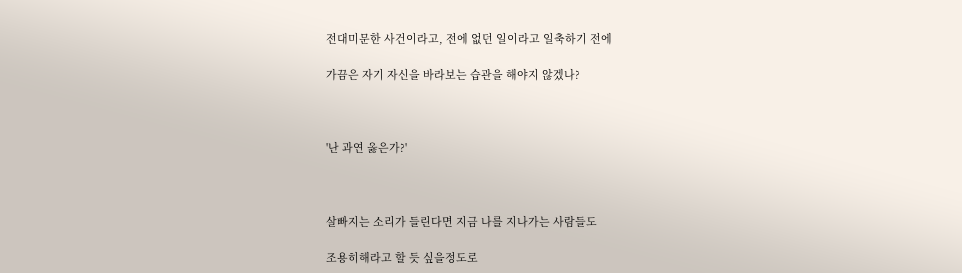전대미문한 사건이라고, 전에 없던 일이라고 일축하기 전에

가끔은 자기 자신을 바라보는 습관을 해야지 않겠나?



'난 과연 옳은가?'



살빠지는 소리가 들린다면 지금 나를 지나가는 사람들도

조용히해라고 할 듯 싶을정도로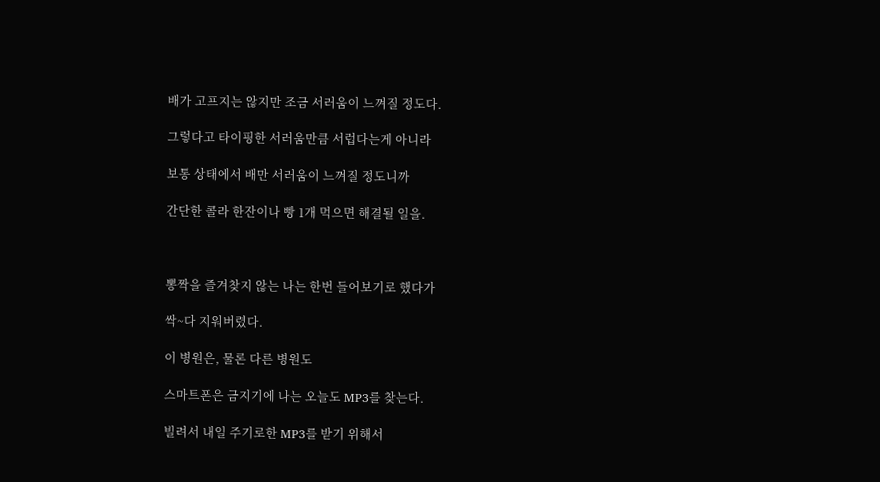배가 고프지는 않지만 조금 서러움이 느껴질 정도다.

그렇다고 타이핑한 서러움만큼 서럽다는게 아니라

보통 상태에서 배만 서러움이 느껴질 정도니까

간단한 콜라 한잔이나 빵 1개 먹으면 해결될 일을.



뽕짝을 즐겨찾지 않는 나는 한번 들어보기로 했다가

싹~다 지워버렸다.

이 병원은, 물론 다른 병원도

스마트폰은 금지기에 나는 오늘도 MP3를 찾는다.

빌려서 내일 주기로한 MP3를 받기 위해서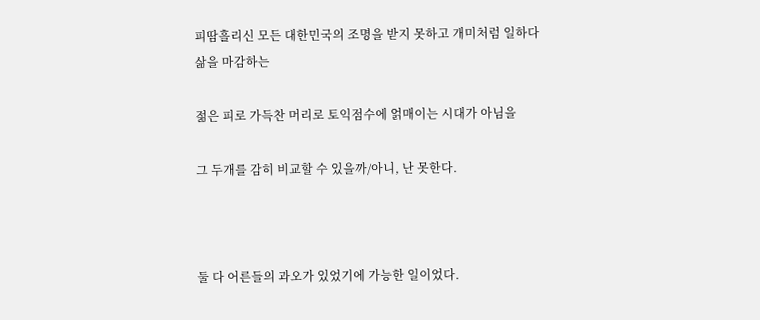피땀흘리신 모든 대한민국의 조명을 받지 못하고 개미처럼 일하다 삶을 마감하는

젊은 피로 가득찬 머리로 토익점수에 얽매이는 시대가 아님을

그 두개를 감히 비교할 수 있을까/아니, 난 못한다.



둘 다 어른들의 과오가 있었기에 가능한 일이었다.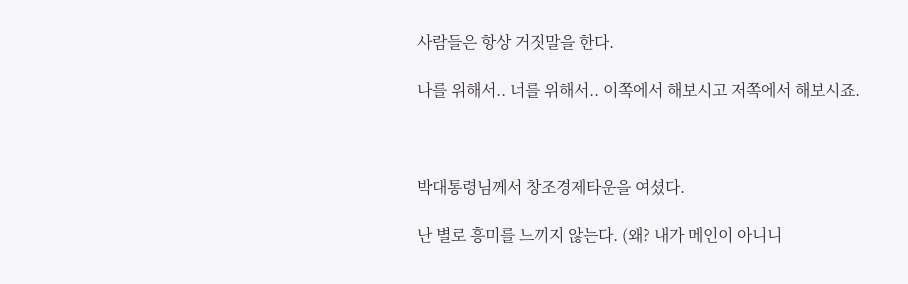사람들은 항상 거짓말을 한다.

나를 위해서.. 너를 위해서.. 이쪽에서 해보시고 저쪽에서 해보시죠.



박대통령님께서 창조경제타운을 여셨다.

난 별로 흥미를 느끼지 않는다. (왜? 내가 메인이 아니니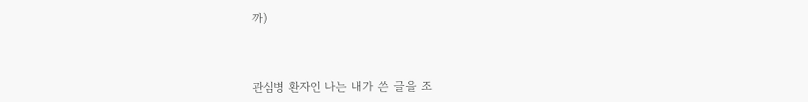까)



관심병 환자인 나는 내가 쓴 글을 조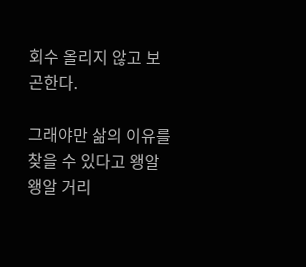회수 올리지 않고 보곤한다.

그래야만 삶의 이유를 찾을 수 있다고 왱알왱알 거리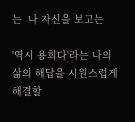는  나 자신을 보고는

'역시 용희다'라는 나의 삶의 해답을 시원스럽게 해결할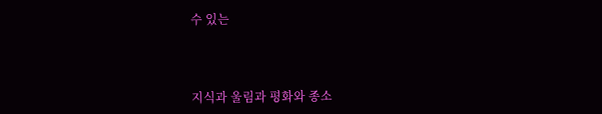수 있는



지식과 울림과 평화와 종소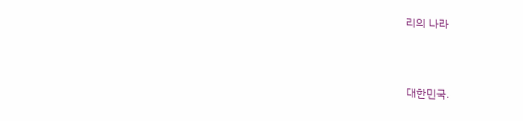리의 나라



대한민국.